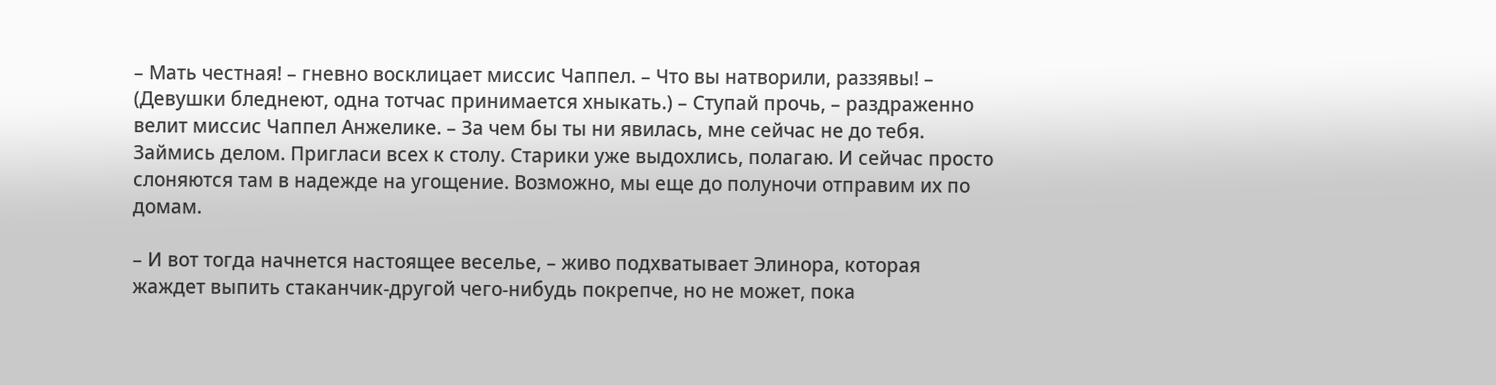– Мать честная! – гневно восклицает миссис Чаппел. – Что вы натворили, раззявы! – (Девушки бледнеют, одна тотчас принимается хныкать.) – Ступай прочь, – раздраженно велит миссис Чаппел Анжелике. – За чем бы ты ни явилась, мне сейчас не до тебя. Займись делом. Пригласи всех к столу. Старики уже выдохлись, полагаю. И сейчас просто слоняются там в надежде на угощение. Возможно, мы еще до полуночи отправим их по домам.

– И вот тогда начнется настоящее веселье, – живо подхватывает Элинора, которая жаждет выпить стаканчик-другой чего-нибудь покрепче, но не может, пока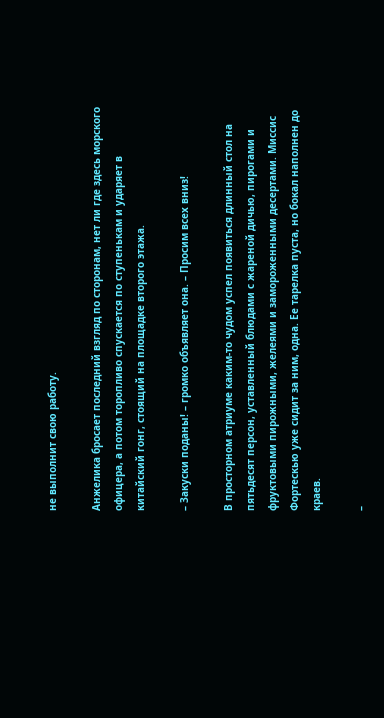не выполнит свою работу.

Анжелика бросает последний взгляд по сторонам, нет ли где здесь морского офицера, а потом торопливо спускается по ступенькам и ударяет в китайский гонг, стоящий на площадке второго этажа.

– Закуски поданы! – громко объявляет она. – Просим всех вниз!

В просторном атриуме каким-то чудом успел появиться длинный стол на пятьдесят персон, уставленный блюдами с жареной дичью, пирогами и фруктовыми пирожными, желеями и замороженными десертами. Миссис Фортескью уже сидит за ним, одна. Ее тарелка пуста, но бокал наполнен до краев.

–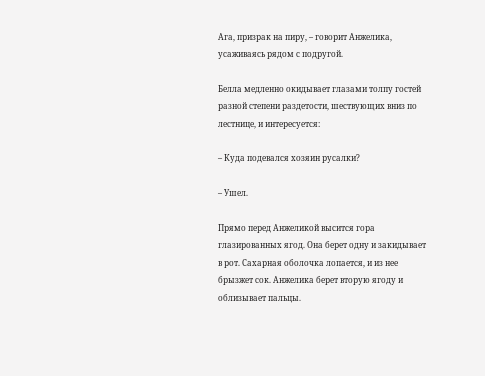Ага, призрак на пиру, – говорит Анжелика, усаживаясь рядом с подругой.

Белла медленно окидывает глазами толпу гостей разной степени раздетости, шествующих вниз по лестнице, и интересуется:

– Куда подевался хозяин русалки?

– Ушел.

Прямо перед Анжеликой высится гора глазированных ягод. Она берет одну и закидывает в рот. Сахарная оболочка лопается, и из нее брызжет сок. Анжелика берет вторую ягоду и облизывает пальцы.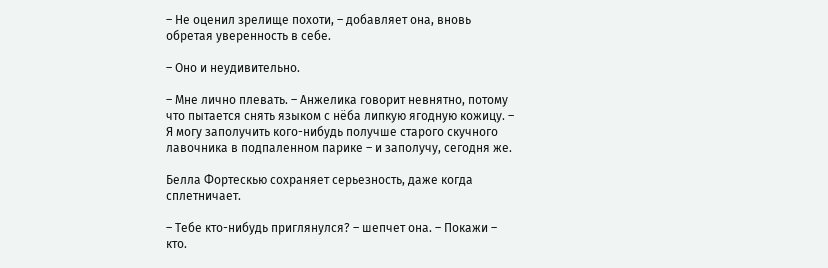– Не оценил зрелище похоти, – добавляет она, вновь обретая уверенность в себе.

– Оно и неудивительно.

– Мне лично плевать. – Анжелика говорит невнятно, потому что пытается снять языком с нёба липкую ягодную кожицу. – Я могу заполучить кого-нибудь получше старого скучного лавочника в подпаленном парике – и заполучу, сегодня же.

Белла Фортескью сохраняет серьезность, даже когда сплетничает.

– Тебе кто-нибудь приглянулся? – шепчет она. – Покажи – кто.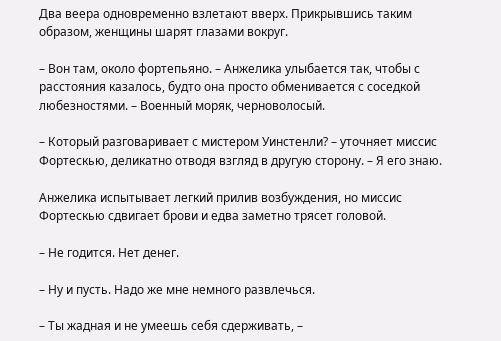Два веера одновременно взлетают вверх. Прикрывшись таким образом, женщины шарят глазами вокруг.

– Вон там, около фортепьяно. – Анжелика улыбается так, чтобы с расстояния казалось, будто она просто обменивается с соседкой любезностями. – Военный моряк, черноволосый.

– Который разговаривает с мистером Уинстенли? – уточняет миссис Фортескью, деликатно отводя взгляд в другую сторону. – Я его знаю.

Анжелика испытывает легкий прилив возбуждения, но миссис Фортескью сдвигает брови и едва заметно трясет головой.

– Не годится. Нет денег.

– Ну и пусть. Надо же мне немного развлечься.

– Ты жадная и не умеешь себя сдерживать, –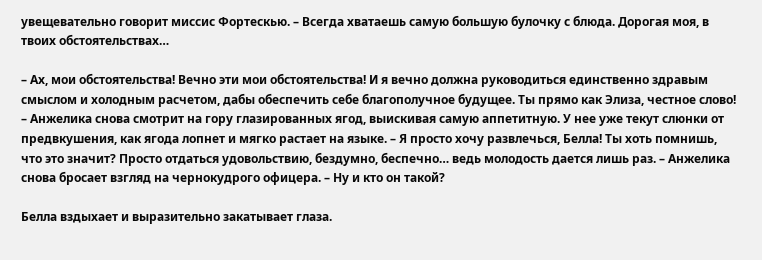увещевательно говорит миссис Фортескью. – Всегда хватаешь самую большую булочку с блюда. Дорогая моя, в твоих обстоятельствах…

– Ах, мои обстоятельства! Вечно эти мои обстоятельства! И я вечно должна руководиться единственно здравым смыслом и холодным расчетом, дабы обеспечить себе благополучное будущее. Ты прямо как Элиза, честное слово! – Анжелика снова смотрит на гору глазированных ягод, выискивая самую аппетитную. У нее уже текут слюнки от предвкушения, как ягода лопнет и мягко растает на языке. – Я просто хочу развлечься, Белла! Ты хоть помнишь, что это значит? Просто отдаться удовольствию, бездумно, беспечно… ведь молодость дается лишь раз. – Анжелика снова бросает взгляд на чернокудрого офицера. – Ну и кто он такой?

Белла вздыхает и выразительно закатывает глаза.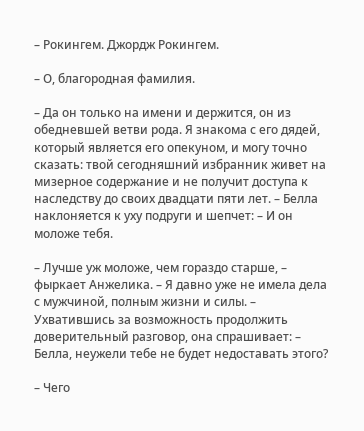– Рокингем. Джордж Рокингем.

– О, благородная фамилия.

– Да он только на имени и держится, он из обедневшей ветви рода. Я знакома с его дядей, который является его опекуном, и могу точно сказать: твой сегодняшний избранник живет на мизерное содержание и не получит доступа к наследству до своих двадцати пяти лет. – Белла наклоняется к уху подруги и шепчет: – И он моложе тебя.

– Лучше уж моложе, чем гораздо старше, – фыркает Анжелика. – Я давно уже не имела дела с мужчиной, полным жизни и силы. – Ухватившись за возможность продолжить доверительный разговор, она спрашивает: – Белла, неужели тебе не будет недоставать этого?

– Чего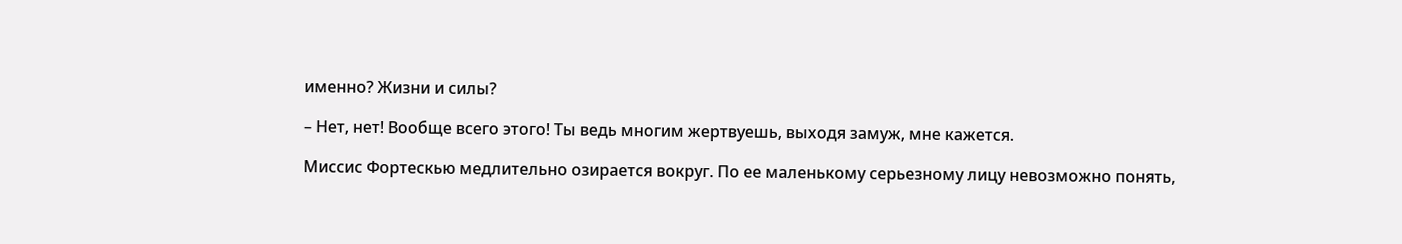именно? Жизни и силы?

– Нет, нет! Вообще всего этого! Ты ведь многим жертвуешь, выходя замуж, мне кажется.

Миссис Фортескью медлительно озирается вокруг. По ее маленькому серьезному лицу невозможно понять,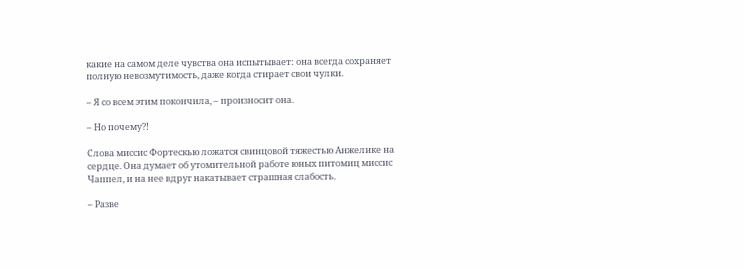какие на самом деле чувства она испытывает: она всегда сохраняет полную невозмутимость, даже когда стирает свои чулки.

– Я со всем этим покончила, – произносит она.

– Но почему?!

Слова миссис Фортескью ложатся свинцовой тяжестью Анжелике на сердце. Она думает об утомительной работе юных питомиц миссис Чаппел, и на нее вдруг накатывает страшная слабость.

– Разве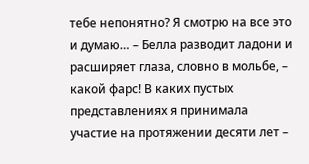тебе непонятно? Я смотрю на все это и думаю… – Белла разводит ладони и расширяет глаза, словно в мольбе, – какой фарс! В каких пустых представлениях я принимала участие на протяжении десяти лет –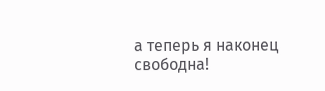а теперь я наконец свободна!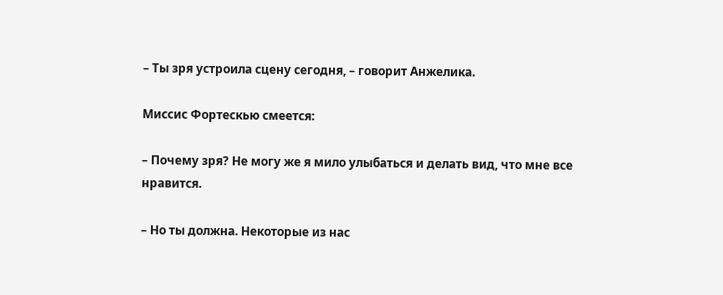– Ты зря устроила сцену сегодня, – говорит Анжелика.

Миссис Фортескью смеется:

– Почему зря? Не могу же я мило улыбаться и делать вид, что мне все нравится.

– Но ты должна. Некоторые из нас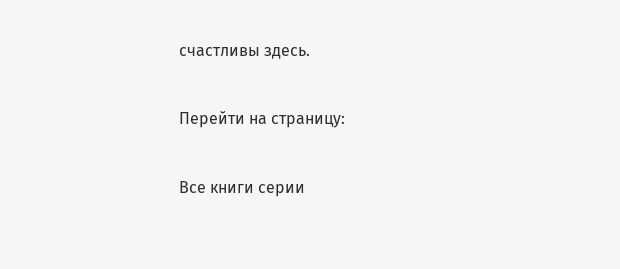счастливы здесь.

Перейти на страницу:

Все книги серии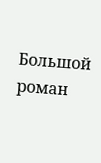Большой роман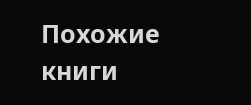Похожие книги